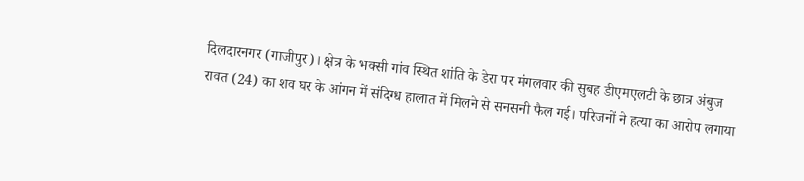दिलदारनगर (गाजीपुर)। क्षेत्र के भक्सी गांव स्थित शांति के डेरा पर मंगलवार की सुबह डीएमएलटी के छात्र अंबुज रावत (24) का शव घर के आंगन में संदिग्ध हालात में मिलने से सनसनी फैल गई। परिजनों ने हत्या का आरोप लगाया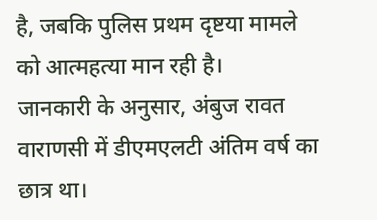है, जबकि पुलिस प्रथम दृष्टया मामले को आत्महत्या मान रही है।
जानकारी के अनुसार, अंबुज रावत वाराणसी में डीएमएलटी अंतिम वर्ष का छात्र था।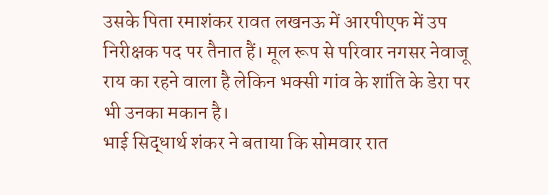उसके पिता रमाशंकर रावत लखनऊ में आरपीएफ में उप निरीक्षक पद पर तैनात हैं। मूल रूप से परिवार नगसर नेवाजू राय का रहने वाला है लेकिन भक्सी गांव के शांति के डेरा पर भी उनका मकान है।
भाई सिद्धार्थ शंकर ने बताया कि सोमवार रात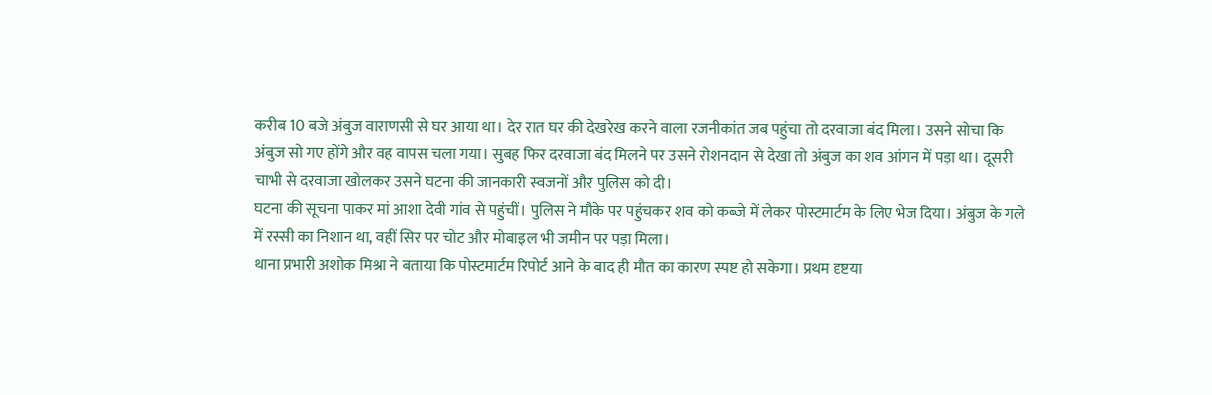करीब 10 बजे अंबुज वाराणसी से घर आया था। देर रात घर की देखरेख करने वाला रजनीकांत जब पहुंचा तो दरवाजा बंद मिला। उसने सोचा कि अंबुज सो गए होंगे और वह वापस चला गया। सुबह फिर दरवाजा बंद मिलने पर उसने रोशनदान से देखा तो अंबुज का शव आंगन में पड़ा था। दूसरी चाभी से दरवाजा खोलकर उसने घटना की जानकारी स्वजनों और पुलिस को दी।
घटना की सूचना पाकर मां आशा देवी गांव से पहुंचीं। पुलिस ने मौके पर पहुंचकर शव को कब्जे में लेकर पोस्टमार्टम के लिए भेज दिया। अंबुज के गले में रस्सी का निशान था, वहीं सिर पर चोट और मोबाइल भी जमीन पर पड़ा मिला।
थाना प्रभारी अशोक मिश्रा ने बताया कि पोस्टमार्टम रिपोर्ट आने के बाद ही मौत का कारण स्पष्ट हो सकेगा। प्रथम दृष्टया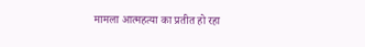मामला आत्महत्या का प्रतीत हो रहा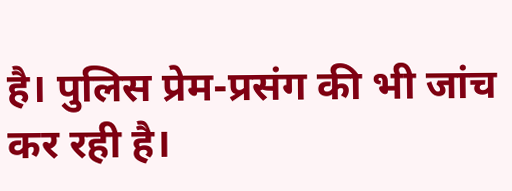है। पुलिस प्रेम-प्रसंग की भी जांच कर रही है।